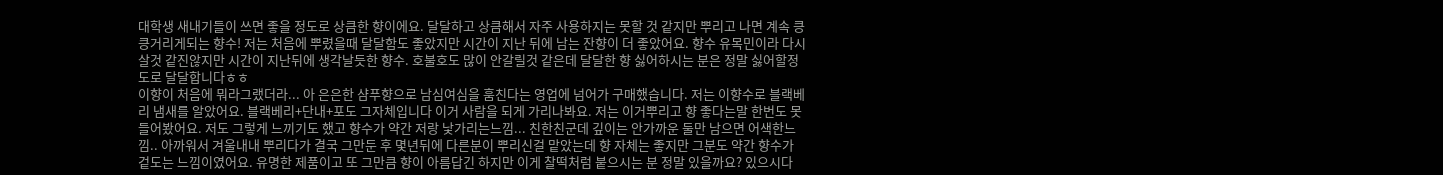대학생 새내기들이 쓰면 좋을 정도로 상큼한 향이에요. 달달하고 상큼해서 자주 사용하지는 못할 것 같지만 뿌리고 나면 계속 킁킁거리게되는 향수! 저는 처음에 뿌렸을때 달달함도 좋았지만 시간이 지난 뒤에 남는 잔향이 더 좋았어요. 향수 유목민이라 다시 살것 같진않지만 시간이 지난뒤에 생각날듯한 향수. 호불호도 많이 안갈릴것 같은데 달달한 향 싫어하시는 분은 정말 싫어할정도로 달달합니다ㅎㅎ
이향이 처음에 뭐라그랬더라... 아 은은한 샴푸향으로 남심여심을 훔친다는 영업에 넘어가 구매했습니다. 저는 이향수로 블랙베리 냄새를 알았어요. 블랙베리+단내+포도 그자체입니다 이거 사람을 되게 가리나봐요. 저는 이거뿌리고 향 좋다는말 한번도 못들어봤어요. 저도 그렇게 느끼기도 했고 향수가 약간 저랑 낯가리는느낌... 친한친군데 깊이는 안가까운 둘만 남으면 어색한느낌.. 아까워서 겨울내내 뿌리다가 결국 그만둔 후 몇년뒤에 다른분이 뿌리신걸 맡았는데 향 자체는 좋지만 그분도 약간 향수가 겉도는 느낌이였어요. 유명한 제품이고 또 그만큼 향이 아름답긴 하지만 이게 찰떡처럼 붙으시는 분 정말 있을까요? 있으시다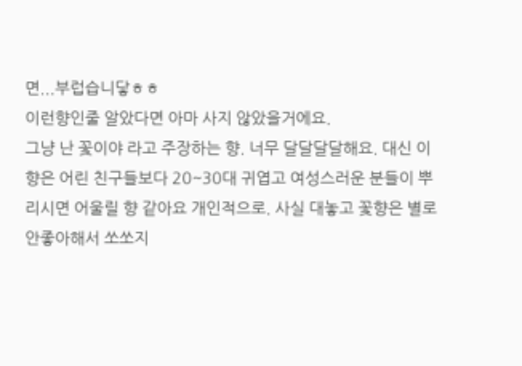면...부럽습니닿ㅎㅎ
이런향인줄 알았다면 아마 사지 않았을거에요.
그냥 난 꽃이야 라고 주장하는 향. 너무 달달달달해요. 대신 이 향은 어린 친구들보다 20~30대 귀엽고 여성스러운 분들이 뿌리시면 어울릴 향 같아요 개인적으로. 사실 대놓고 꽃향은 별로 안좋아해서 쏘쏘지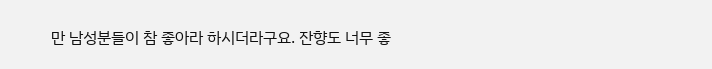만 남성분들이 참 좋아라 하시더라구요. 잔향도 너무 좋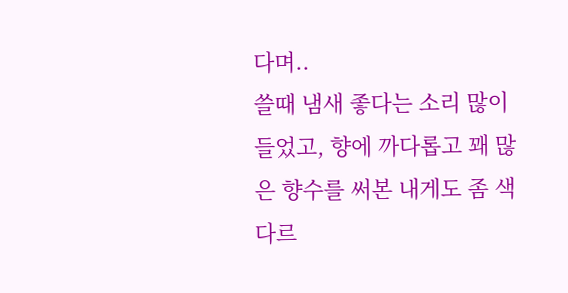다며..
쓸때 냄새 좋다는 소리 많이 들었고, 향에 까다롭고 꽤 많은 향수를 써본 내게도 좀 색다르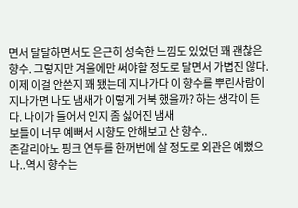면서 달달하면서도 은근히 성숙한 느낌도 있었던 꽤 괜찮은 향수. 그렇지만 겨울에만 써야할 정도로 달면서 가볍진 않다. 이제 이걸 안쓴지 꽤 됐는데 지나가다 이 향수를 뿌린사람이 지나가면 나도 냄새가 이렇게 거북 했을까? 하는 생각이 든다. 나이가 들어서 인지 좀 싫어진 냄새
보틀이 너무 예뻐서 시향도 안해보고 산 향수..
존갈리아노 핑크 연두를 한꺼번에 살 정도로 외관은 예뻤으나..역시 향수는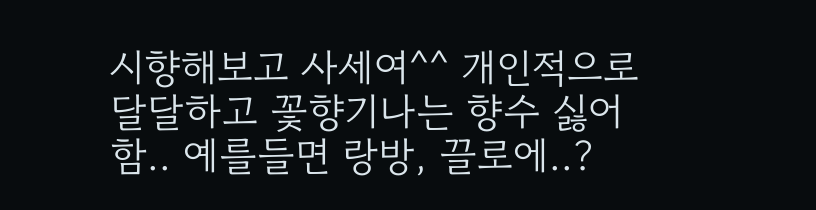시향해보고 사세여^^ 개인적으로 달달하고 꽃향기나는 향수 싫어함.. 예를들면 랑방, 끌로에..?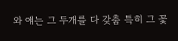와 얘는 그 두개를 다 갖춤 특히 그 꽃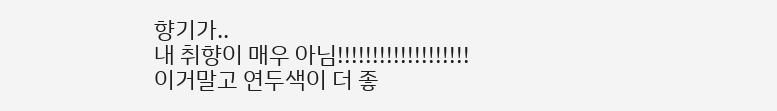향기가..
내 취향이 매우 아님!!!!!!!!!!!!!!!!!!!
이거말고 연두색이 더 좋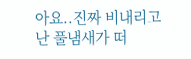아요..진짜 비내리고 난 풀냄새가 떠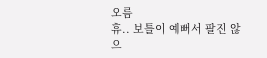오름
휴.. 보틀이 예뻐서 팔진 않으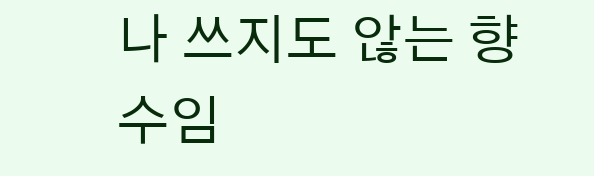나 쓰지도 않는 향수임